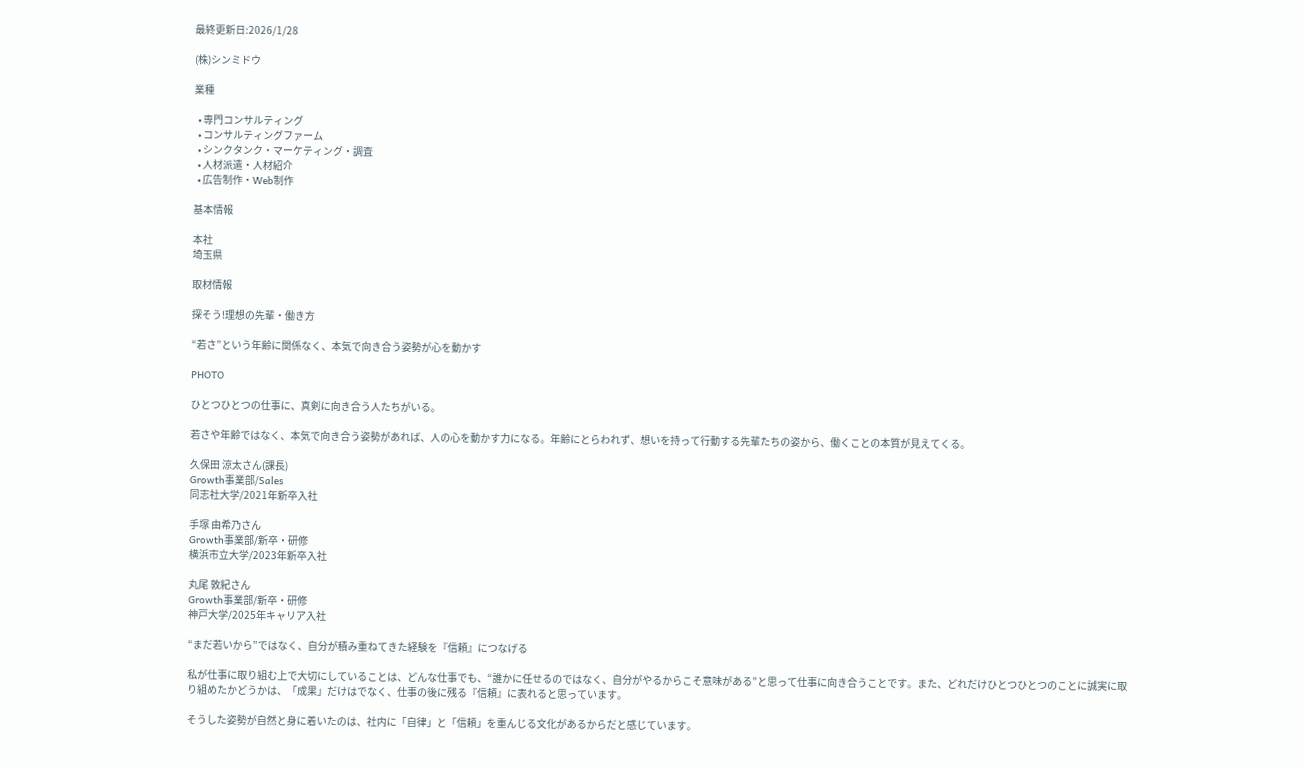最終更新日:2026/1/28

(株)シンミドウ

業種

  • 専門コンサルティング
  • コンサルティングファーム
  • シンクタンク・マーケティング・調査
  • 人材派遣・人材紹介
  • 広告制作・Web制作

基本情報

本社
埼玉県

取材情報

探そう!理想の先輩・働き方

“若さ”という年齢に関係なく、本気で向き合う姿勢が心を動かす

PHOTO

ひとつひとつの仕事に、真剣に向き合う人たちがいる。

若さや年齢ではなく、本気で向き合う姿勢があれば、人の心を動かす力になる。年齢にとらわれず、想いを持って行動する先輩たちの姿から、働くことの本質が見えてくる。

久保田 涼太さん(課長)
Growth事業部/Sales
同志社大学/2021年新卒入社

手塚 由希乃さん
Growth事業部/新卒・研修
横浜市立大学/2023年新卒入社

丸尾 敦紀さん
Growth事業部/新卒・研修
神戸大学/2025年キャリア入社

“まだ若いから”ではなく、自分が積み重ねてきた経験を『信頼』につなげる

私が仕事に取り組む上で大切にしていることは、どんな仕事でも、“誰かに任せるのではなく、自分がやるからこそ意味がある”と思って仕事に向き合うことです。また、どれだけひとつひとつのことに誠実に取り組めたかどうかは、「成果」だけはでなく、仕事の後に残る『信頼』に表れると思っています。

そうした姿勢が自然と身に着いたのは、社内に「自律」と「信頼」を重んじる文化があるからだと感じています。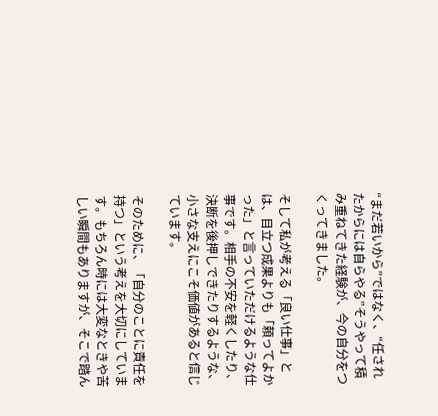“まだ若いから”ではなく、“任されたからには自らやる”そうやって積み重ねてきた経験が、今の自分をつくってきました。

そして私が考える「良い仕事」とは、目立つ成果よりも「頼ってよかった」と言っていただけるような仕事です。相手の不安を軽くしたり、決断を後押しできたりするような、小さな支えにこそ価値があると信じています。

そのために、「自分のことに責任を持つ」という考えを大切にしています。もちろん時には大変なときや苦しい瞬間もありますが、そこで踏ん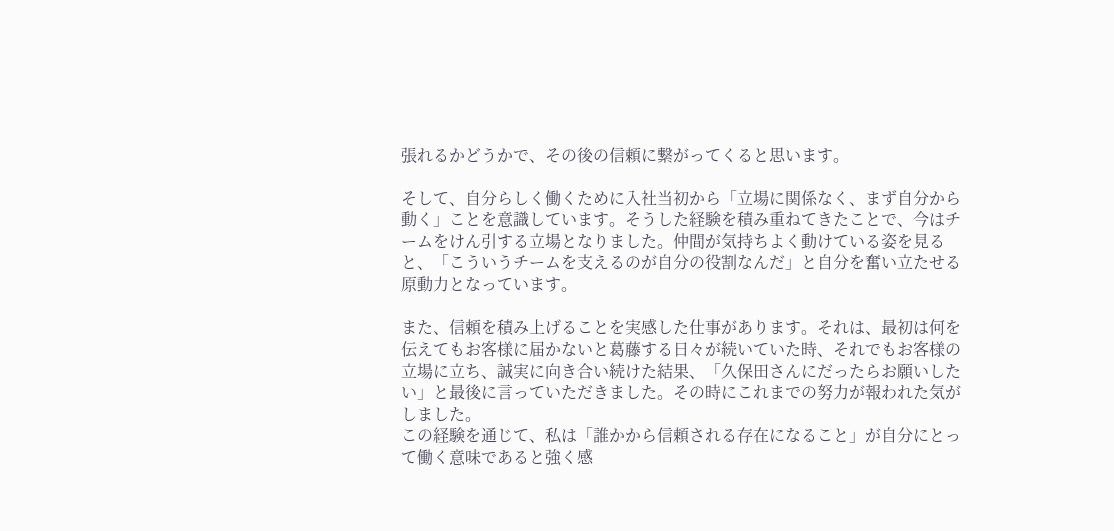張れるかどうかで、その後の信頼に繋がってくると思います。

そして、自分らしく働くために入社当初から「立場に関係なく、まず自分から動く」ことを意識しています。そうした経験を積み重ねてきたことで、今はチームをけん引する立場となりました。仲間が気持ちよく動けている姿を見ると、「こういうチームを支えるのが自分の役割なんだ」と自分を奮い立たせる原動力となっています。

また、信頼を積み上げることを実感した仕事があります。それは、最初は何を伝えてもお客様に届かないと葛藤する日々が続いていた時、それでもお客様の立場に立ち、誠実に向き合い続けた結果、「久保田さんにだったらお願いしたい」と最後に言っていただきました。その時にこれまでの努力が報われた気がしました。
この経験を通じて、私は「誰かから信頼される存在になること」が自分にとって働く意味であると強く感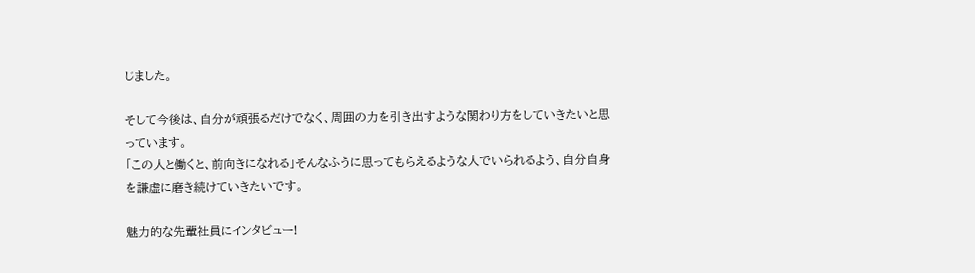じました。

そして今後は、自分が頑張るだけでなく、周囲の力を引き出すような関わり方をしていきたいと思っています。
「この人と働くと、前向きになれる」そんなふうに思ってもらえるような人でいられるよう、自分自身を謙虚に磨き続けていきたいです。

魅力的な先輩社員にインタビュー!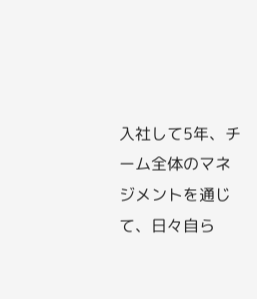入社して5年、チーム全体のマネジメントを通じて、日々自ら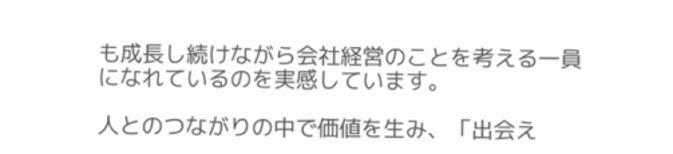も成長し続けながら会社経営のことを考える一員になれているのを実感しています。

人とのつながりの中で価値を生み、「出会え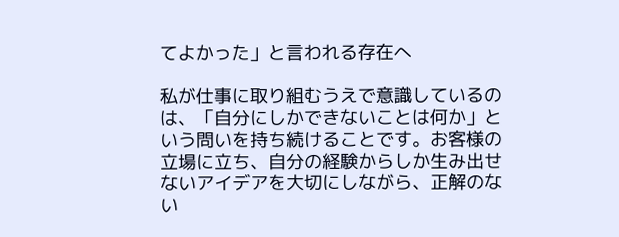てよかった」と言われる存在へ

私が仕事に取り組むうえで意識しているのは、「自分にしかできないことは何か」という問いを持ち続けることです。お客様の立場に立ち、自分の経験からしか生み出せないアイデアを大切にしながら、正解のない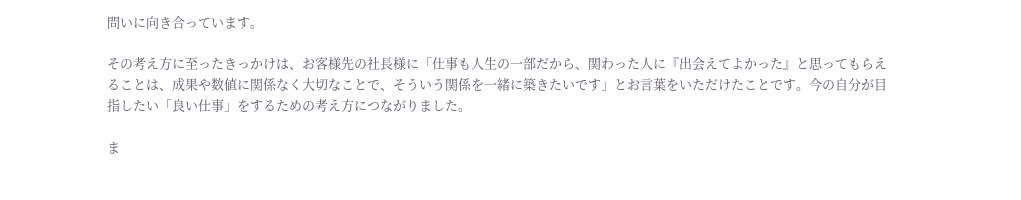問いに向き合っています。

その考え方に至ったきっかけは、お客様先の社長様に「仕事も人生の一部だから、関わった人に『出会えてよかった』と思ってもらえることは、成果や数値に関係なく大切なことで、そういう関係を一緒に築きたいです」とお言葉をいただけたことです。今の自分が目指したい「良い仕事」をするための考え方につながりました。

ま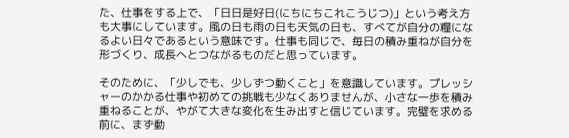た、仕事をする上で、「日日是好日(にちにちこれこうじつ)」という考え方も大事にしています。風の日も雨の日も天気の日も、すべてが自分の糧になるよい日々であるという意味です。仕事も同じで、毎日の積み重ねが自分を形づくり、成長へとつながるものだと思っています。

そのために、「少しでも、少しずつ動くこと」を意識しています。プレッシャーのかかる仕事や初めての挑戦も少なくありませんが、小さな一歩を積み重ねることが、やがて大きな変化を生み出すと信じています。完璧を求める前に、まず動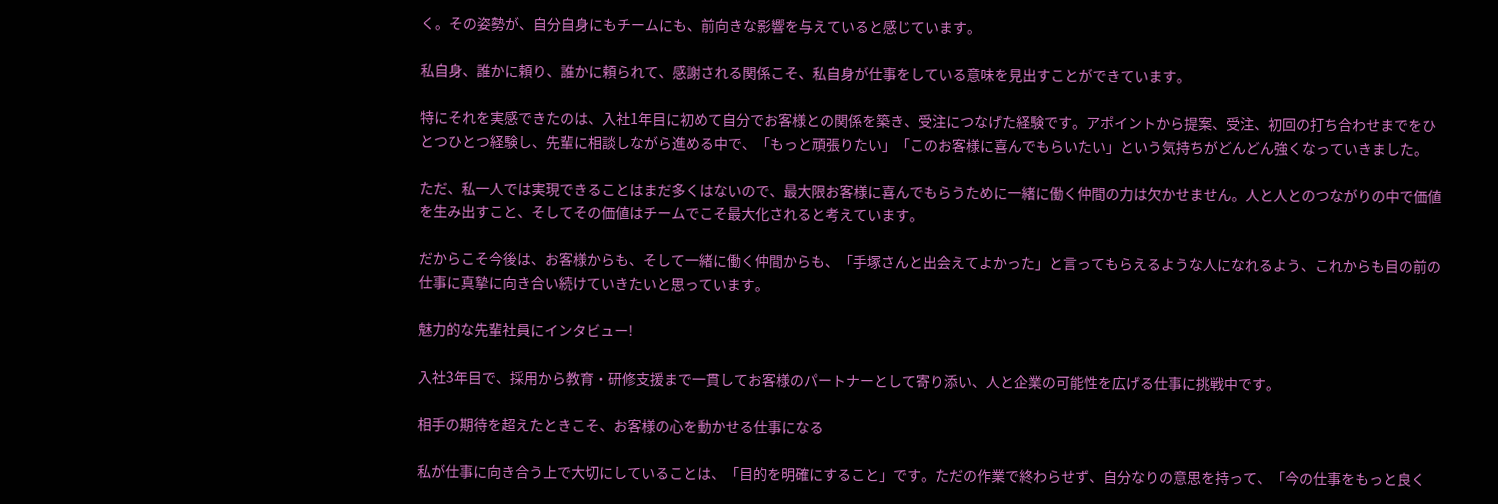く。その姿勢が、自分自身にもチームにも、前向きな影響を与えていると感じています。

私自身、誰かに頼り、誰かに頼られて、感謝される関係こそ、私自身が仕事をしている意味を見出すことができています。

特にそれを実感できたのは、入社1年目に初めて自分でお客様との関係を築き、受注につなげた経験です。アポイントから提案、受注、初回の打ち合わせまでをひとつひとつ経験し、先輩に相談しながら進める中で、「もっと頑張りたい」「このお客様に喜んでもらいたい」という気持ちがどんどん強くなっていきました。

ただ、私一人では実現できることはまだ多くはないので、最大限お客様に喜んでもらうために一緒に働く仲間の力は欠かせません。人と人とのつながりの中で価値を生み出すこと、そしてその価値はチームでこそ最大化されると考えています。

だからこそ今後は、お客様からも、そして一緒に働く仲間からも、「手塚さんと出会えてよかった」と言ってもらえるような人になれるよう、これからも目の前の仕事に真摯に向き合い続けていきたいと思っています。

魅力的な先輩社員にインタビュー!

入社3年目で、採用から教育・研修支援まで一貫してお客様のパートナーとして寄り添い、人と企業の可能性を広げる仕事に挑戦中です。

相手の期待を超えたときこそ、お客様の心を動かせる仕事になる

私が仕事に向き合う上で大切にしていることは、「目的を明確にすること」です。ただの作業で終わらせず、自分なりの意思を持って、「今の仕事をもっと良く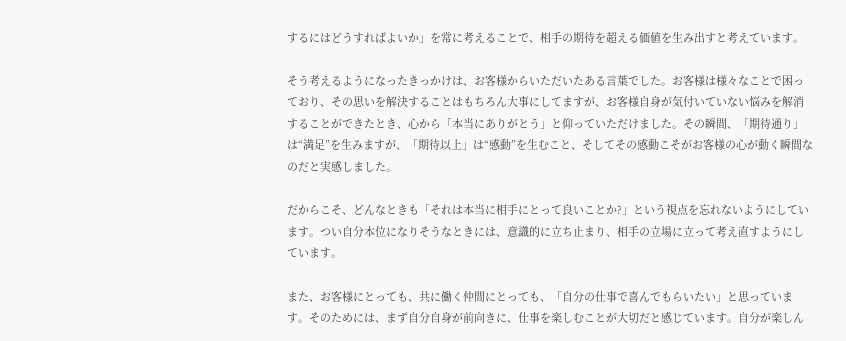するにはどうすればよいか」を常に考えることで、相手の期待を超える価値を生み出すと考えています。

そう考えるようになったきっかけは、お客様からいただいたある言葉でした。お客様は様々なことで困っており、その思いを解決することはもちろん大事にしてますが、お客様自身が気付いていない悩みを解消することができたとき、心から「本当にありがとう」と仰っていただけました。その瞬間、「期待通り」は“満足”を生みますが、「期待以上」は“感動”を生むこと、そしてその感動こそがお客様の心が動く瞬間なのだと実感しました。

だからこそ、どんなときも「それは本当に相手にとって良いことか?」という視点を忘れないようにしています。つい自分本位になりそうなときには、意識的に立ち止まり、相手の立場に立って考え直すようにしています。

また、お客様にとっても、共に働く仲間にとっても、「自分の仕事で喜んでもらいたい」と思っています。そのためには、まず自分自身が前向きに、仕事を楽しむことが大切だと感じています。自分が楽しん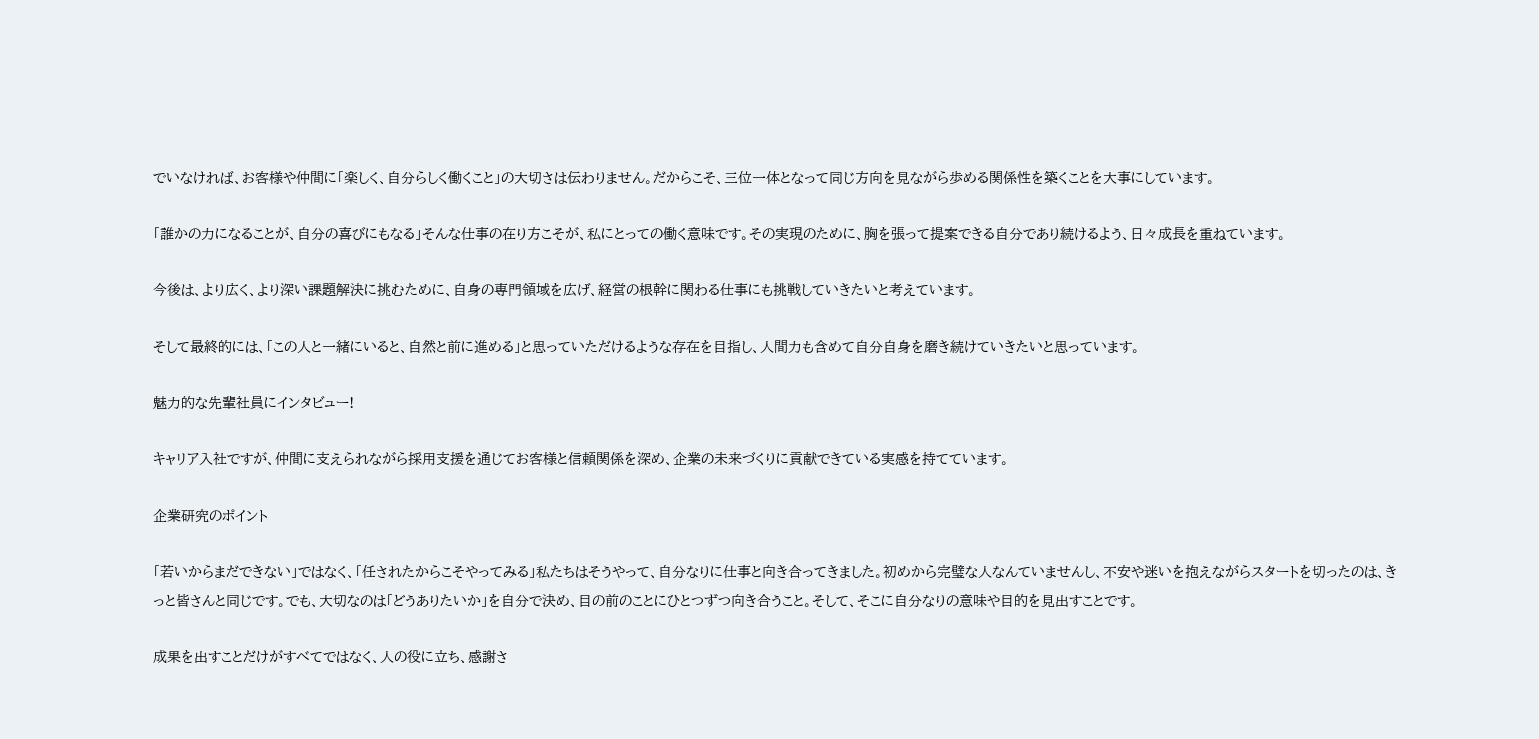でいなければ、お客様や仲間に「楽しく、自分らしく働くこと」の大切さは伝わりません。だからこそ、三位一体となって同じ方向を見ながら歩める関係性を築くことを大事にしています。

「誰かの力になることが、自分の喜びにもなる」そんな仕事の在り方こそが、私にとっての働く意味です。その実現のために、胸を張って提案できる自分であり続けるよう、日々成長を重ねています。

今後は、より広く、より深い課題解決に挑むために、自身の専門領域を広げ、経営の根幹に関わる仕事にも挑戦していきたいと考えています。

そして最終的には、「この人と一緒にいると、自然と前に進める」と思っていただけるような存在を目指し、人間力も含めて自分自身を磨き続けていきたいと思っています。

魅力的な先輩社員にインタビュー!

キャリア入社ですが、仲間に支えられながら採用支援を通じてお客様と信頼関係を深め、企業の未来づくりに貢献できている実感を持てています。

企業研究のポイント

「若いからまだできない」ではなく、「任されたからこそやってみる」私たちはそうやって、自分なりに仕事と向き合ってきました。初めから完璧な人なんていませんし、不安や迷いを抱えながらスタートを切ったのは、きっと皆さんと同じです。でも、大切なのは「どうありたいか」を自分で決め、目の前のことにひとつずつ向き合うこと。そして、そこに自分なりの意味や目的を見出すことです。

成果を出すことだけがすべてではなく、人の役に立ち、感謝さ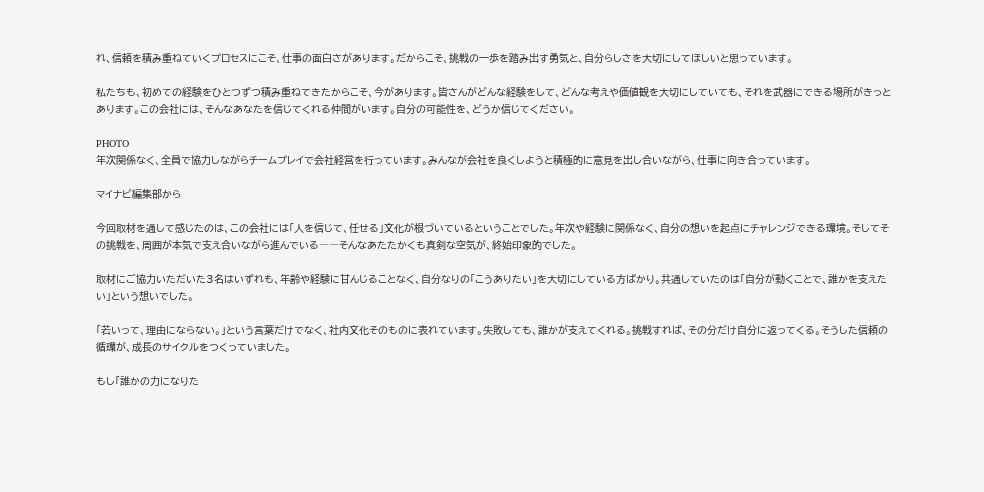れ、信頼を積み重ねていくプロセスにこそ、仕事の面白さがあります。だからこそ、挑戦の一歩を踏み出す勇気と、自分らしさを大切にしてほしいと思っています。

私たちも、初めての経験をひとつずつ積み重ねてきたからこそ、今があります。皆さんがどんな経験をして、どんな考えや価値観を大切にしていても、それを武器にできる場所がきっとあります。この会社には、そんなあなたを信じてくれる仲間がいます。自分の可能性を、どうか信じてください。

PHOTO
年次関係なく、全員で協力しながらチームプレイで会社経営を行っています。みんなが会社を良くしようと積極的に意見を出し合いながら、仕事に向き合っています。

マイナビ編集部から

今回取材を通して感じたのは、この会社には「人を信じて、任せる」文化が根づいているということでした。年次や経験に関係なく、自分の想いを起点にチャレンジできる環境。そしてその挑戦を、周囲が本気で支え合いながら進んでいる――そんなあたたかくも真剣な空気が、終始印象的でした。

取材にご協力いただいた3名はいずれも、年齢や経験に甘んじることなく、自分なりの「こうありたい」を大切にしている方ばかり。共通していたのは「自分が動くことで、誰かを支えたい」という想いでした。

「若いって、理由にならない。」という言葉だけでなく、社内文化そのものに表れています。失敗しても、誰かが支えてくれる。挑戦すれば、その分だけ自分に返ってくる。そうした信頼の循環が、成長のサイクルをつくっていました。

もし「誰かの力になりた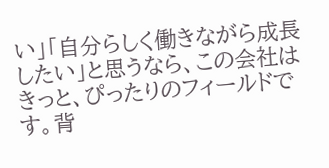い」「自分らしく働きながら成長したい」と思うなら、この会社はきっと、ぴったりのフィールドです。背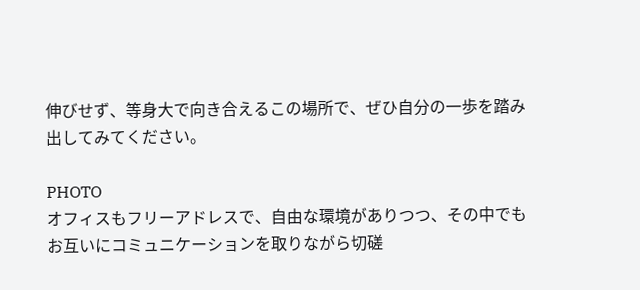伸びせず、等身大で向き合えるこの場所で、ぜひ自分の一歩を踏み出してみてください。

PHOTO
オフィスもフリーアドレスで、自由な環境がありつつ、その中でもお互いにコミュニケーションを取りながら切磋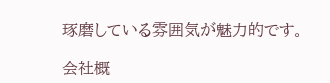琢磨している雰囲気が魅力的です。

会社概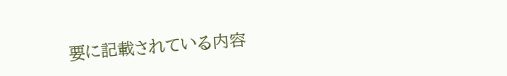要に記載されている内容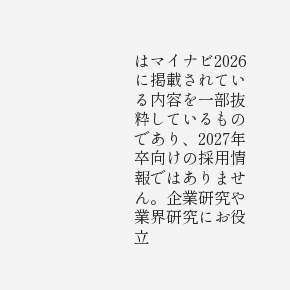はマイナビ2026に掲載されている内容を一部抜粋しているものであり、2027年卒向けの採用情報ではありません。企業研究や業界研究にお役立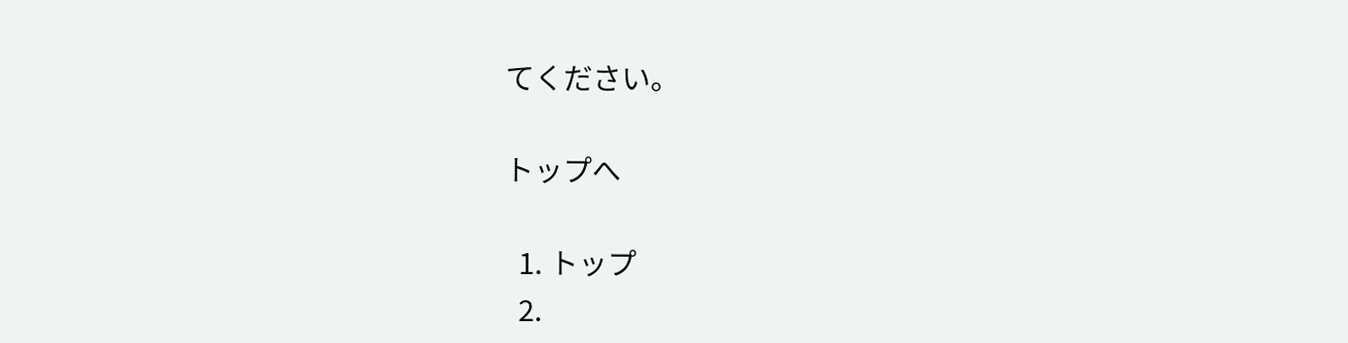てください。

トップへ

  1. トップ
  2.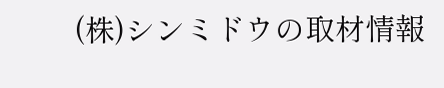(株)シンミドウの取材情報